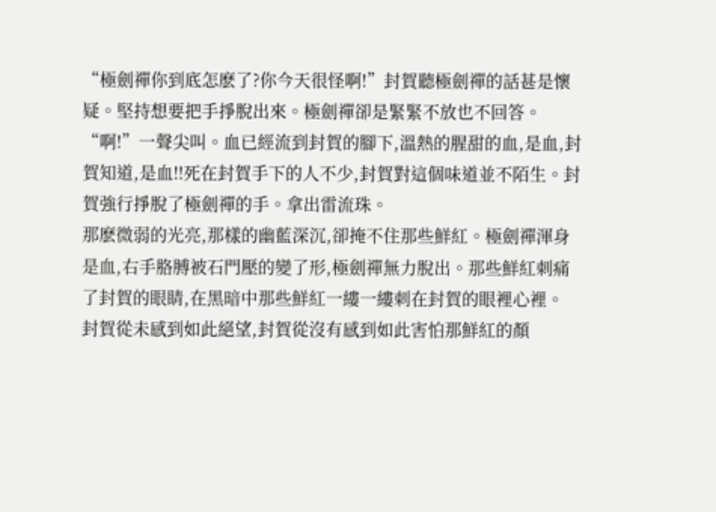“極劍禪你到底怎麽了?你今天很怪啊!”封賀聽極劍禪的話甚是懷疑。堅持想要把手掙脫出來。極劍禪卻是緊緊不放也不回答。
“啊!”一聲尖叫。血已經流到封賀的腳下,溫熱的腥甜的血,是血,封賀知道,是血!!死在封賀手下的人不少,封賀對這個味道並不陌生。封賀強行掙脫了極劍禪的手。拿出雷流珠。
那麽微弱的光亮,那樣的幽藍深沉,卻掩不住那些鮮紅。極劍禪渾身是血,右手胳膊被石門壓的變了形,極劍禪無力脫出。那些鮮紅刺痛了封賀的眼睛,在黑暗中那些鮮紅一縷一縷刺在封賀的眼裡心裡。
封賀從未感到如此絕望,封賀從沒有感到如此害怕那鮮紅的顏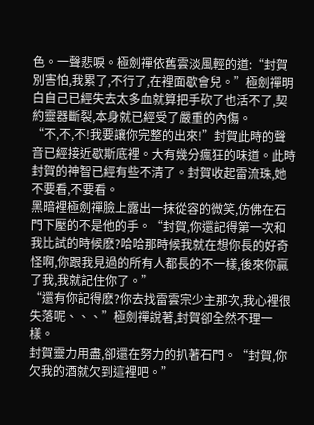色。一聲悲唳。極劍禪依舊雲淡風輕的道:“封賀別害怕,我累了,不行了,在裡面歇會兒。”極劍禪明白自己已經失去太多血就算把手砍了也活不了,契約靈器斷裂,本身就已經受了嚴重的內傷。
“不,不,不!我要讓你完整的出來!”封賀此時的聲音已經接近歇斯底裡。大有幾分瘋狂的味道。此時封賀的神智已經有些不清了。封賀收起雷流珠,她不要看,不要看。
黑暗裡極劍禪臉上露出一抹從容的微笑,仿佛在石門下壓的不是他的手。“封賀,你還記得第一次和我比試的時候麽?哈哈那時候我就在想你長的好奇怪啊,你跟我見過的所有人都長的不一樣,後來你贏了我,我就記住你了。”
“還有你記得麽?你去找雷雲宗少主那次,我心裡很失落呢、、、”極劍禪說著,封賀卻全然不理一樣。
封賀靈力用盡,卻還在努力的扒著石門。“封賀,你欠我的酒就欠到這裡吧。”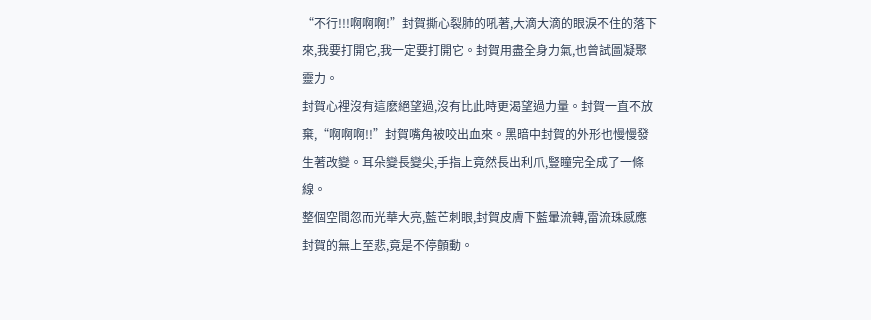“不行!!!啊啊啊!”封賀撕心裂肺的吼著,大滴大滴的眼淚不住的落下來,我要打開它,我一定要打開它。封賀用盡全身力氣,也曾試圖凝聚靈力。
封賀心裡沒有這麽絕望過,沒有比此時更渴望過力量。封賀一直不放棄,“啊啊啊!!”封賀嘴角被咬出血來。黑暗中封賀的外形也慢慢發生著改變。耳朵變長變尖,手指上竟然長出利爪,豎瞳完全成了一條線。
整個空間忽而光華大亮,藍芒刺眼,封賀皮膚下藍暈流轉,雷流珠感應封賀的無上至悲,竟是不停顫動。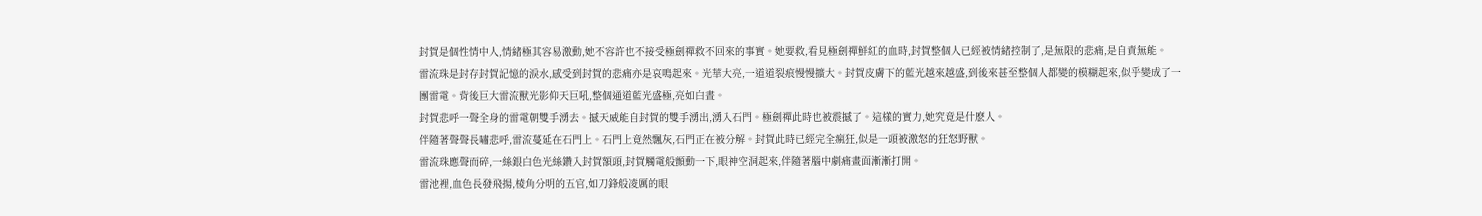封賀是個性情中人,情緒極其容易激動,她不容許也不接受極劍禪救不回來的事實。她要救,看見極劍禪鮮紅的血時,封賀整個人已經被情緒控制了,是無限的悲痛,是自責無能。
雷流珠是封存封賀記憶的淚水,感受到封賀的悲痛亦是哀鳴起來。光華大亮,一道道裂痕慢慢擴大。封賀皮膚下的藍光越來越盛,到後來甚至整個人都變的模糊起來,似乎變成了一團雷電。背後巨大雷流獸光影仰天巨吼,整個通道藍光盛極,亮如白晝。
封賀悲呼一聲全身的雷電朝雙手湧去。撼天威能自封賀的雙手湧出,湧入石門。極劍禪此時也被震撼了。這樣的實力,她究竟是什麽人。
伴隨著聲聲長嘯悲呼,雷流蔓延在石門上。石門上竟然飄灰,石門正在被分解。封賀此時已經完全瘋狂,似是一頭被激怒的狂怒野獸。
雷流珠應聲而碎,一絲銀白色光絲鑽入封賀額頭,封賀觸電般顫動一下,眼神空洞起來,伴隨著腦中劇痛畫面漸漸打開。
雷池裡,血色長發飛揚,棱角分明的五官,如刀鋒般凌厲的眼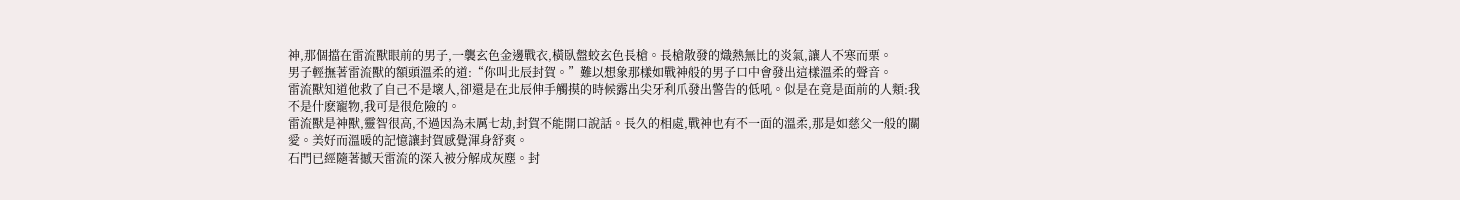神,那個擋在雷流獸眼前的男子,一襲玄色金邊戰衣,橫臥盤蛟玄色長槍。長槍散發的熾熱無比的炎氣,讓人不寒而栗。
男子輕撫著雷流獸的額頭溫柔的道:“你叫北辰封賀。”難以想象那樣如戰神般的男子口中會發出這樣溫柔的聲音。
雷流獸知道他救了自己不是壞人,卻還是在北辰伸手觸摸的時候露出尖牙利爪發出警告的低吼。似是在竟是面前的人類:我不是什麽寵物,我可是很危險的。
雷流獸是神獸,靈智很高,不過因為未厲七劫,封賀不能開口說話。長久的相處,戰神也有不一面的溫柔,那是如慈父一般的關愛。美好而溫暖的記憶讓封賀感覺渾身舒爽。
石門已經隨著撼天雷流的深入被分解成灰塵。封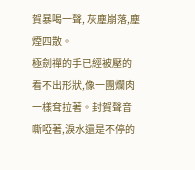賀暴喝一聲, 灰塵崩落,塵煙四散。
極劍禪的手已經被壓的看不出形狀,像一團爛肉一樣耷拉著。封賀聲音嘶啞著,淚水還是不停的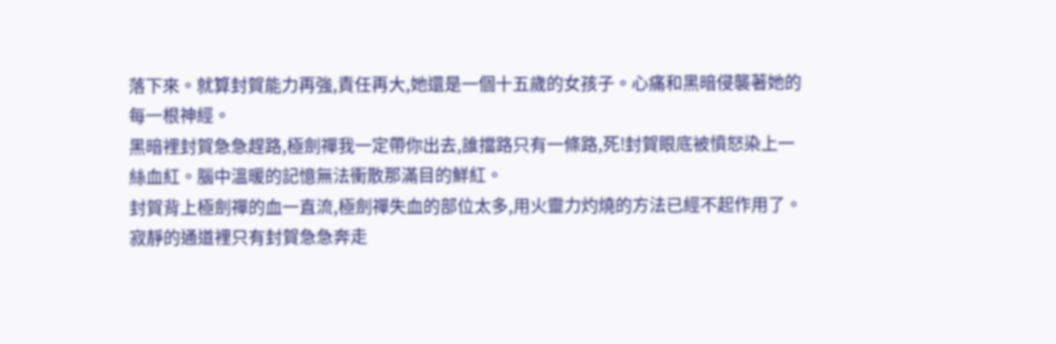落下來。就算封賀能力再強,責任再大,她還是一個十五歲的女孩子。心痛和黑暗侵襲著她的每一根神經。
黑暗裡封賀急急趕路,極劍禪我一定帶你出去,誰擋路只有一條路,死!封賀眼底被憤怒染上一絲血紅。腦中溫暖的記憶無法衝散那滿目的鮮紅。
封賀背上極劍禪的血一直流,極劍禪失血的部位太多,用火靈力灼燒的方法已經不起作用了。寂靜的通道裡只有封賀急急奔走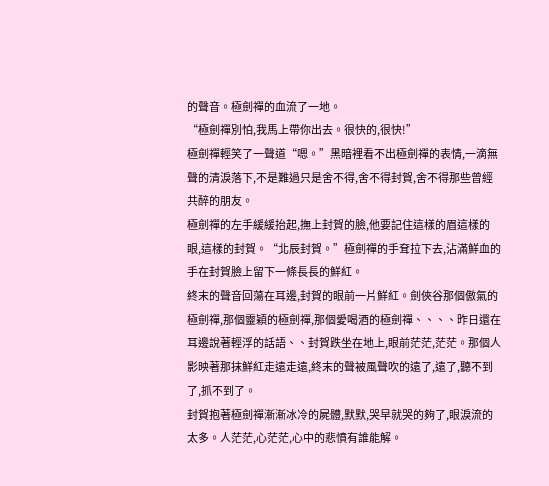的聲音。極劍禪的血流了一地。
“極劍禪別怕,我馬上帶你出去。很快的,很快!”
極劍禪輕笑了一聲道“嗯。”黑暗裡看不出極劍禪的表情,一滴無聲的清淚落下,不是難過只是舍不得,舍不得封賀,舍不得那些曾經共醉的朋友。
極劍禪的左手緩緩抬起,撫上封賀的臉,他要記住這樣的眉這樣的眼,這樣的封賀。“北辰封賀。”極劍禪的手耷拉下去,沾滿鮮血的手在封賀臉上留下一條長長的鮮紅。
終末的聲音回蕩在耳邊,封賀的眼前一片鮮紅。劍俠谷那個傲氣的極劍禪,那個靈穎的極劍禪,那個愛喝酒的極劍禪、、、、昨日還在耳邊說著輕浮的話語、、封賀跌坐在地上,眼前茫茫,茫茫。那個人影映著那抹鮮紅走遠走遠,終末的聲被風聲吹的遠了,遠了,聽不到了,抓不到了。
封賀抱著極劍禪漸漸冰冷的屍體,默默,哭早就哭的夠了,眼淚流的太多。人茫茫,心茫茫,心中的悲憤有誰能解。